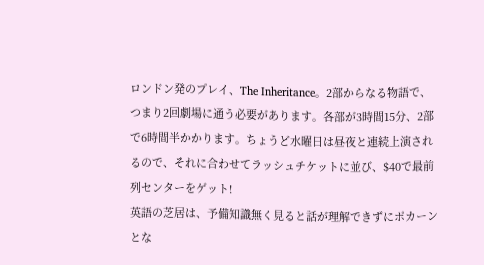ロンドン発のプレイ、The Inheritance。2部からなる物語で、つまり2回劇場に通う必要があります。各部が3時間15分、2部で6時間半かかります。ちょうど水曜日は昼夜と連続上演されるので、それに合わせてラッシュチケットに並び、$40で最前列センターをゲット!
英語の芝居は、予備知識無く見ると話が理解できずにポカーンとな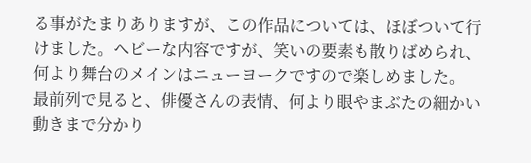る事がたまりありますが、この作品については、ほぼついて行けました。ヘビーな内容ですが、笑いの要素も散りばめられ、何より舞台のメインはニューヨークですので楽しめました。
最前列で見ると、俳優さんの表情、何より眼やまぶたの細かい動きまで分かり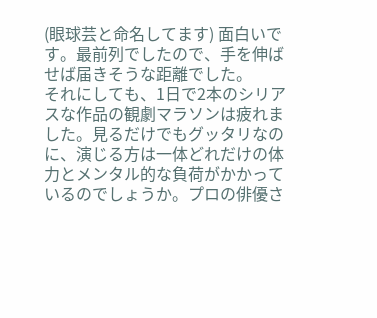(眼球芸と命名してます) 面白いです。最前列でしたので、手を伸ばせば届きそうな距離でした。
それにしても、1日で2本のシリアスな作品の観劇マラソンは疲れました。見るだけでもグッタリなのに、演じる方は一体どれだけの体力とメンタル的な負荷がかかっているのでしょうか。プロの俳優さ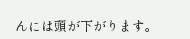んには頭が下がります。